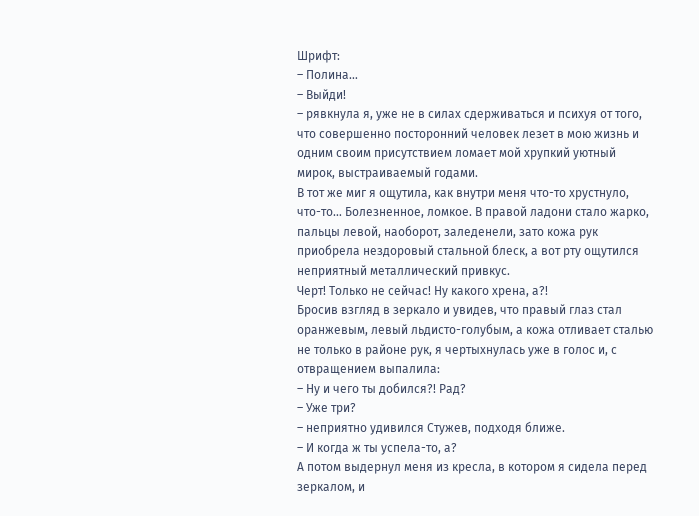Шрифт:
– Полина…
– Выйди!
– рявкнула я, уже не в силах сдерживаться и психуя от того, что совершенно посторонний человек лезет в мою жизнь и одним своим присутствием ломает мой хрупкий уютный мирок, выстраиваемый годами.
В тот же миг я ощутила, как внутри меня что-то хрустнуло, что-то… Болезненное, ломкое. В правой ладони стало жарко, пальцы левой, наоборот, заледенели, зато кожа рук приобрела нездоровый стальной блеск, а вот рту ощутился неприятный металлический привкус.
Черт! Только не сейчас! Ну какого хрена, а?!
Бросив взгляд в зеркало и увидев, что правый глаз стал оранжевым, левый льдисто-голубым, а кожа отливает сталью не только в районе рук, я чертыхнулась уже в голос и, с отвращением выпалила:
– Ну и чего ты добился?! Рад?
– Уже три?
– неприятно удивился Стужев, подходя ближе.
– И когда ж ты успела-то, а?
А потом выдернул меня из кресла, в котором я сидела перед зеркалом, и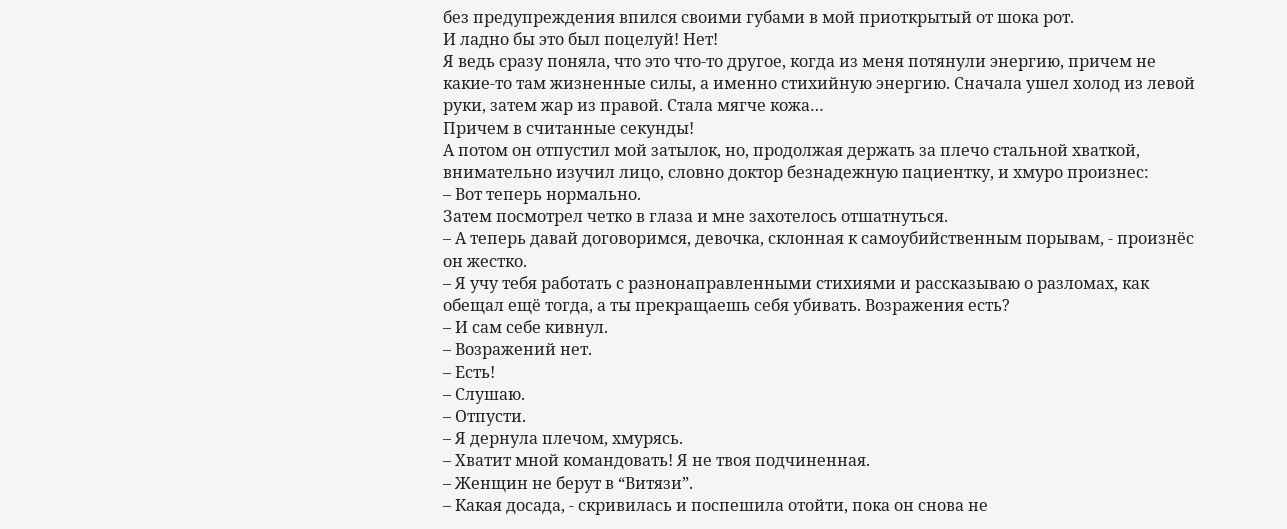без предупреждения впился своими губами в мой приоткрытый от шока рот.
И ладно бы это был поцелуй! Нет!
Я ведь сразу поняла, что это что-то другое, когда из меня потянули энергию, причем не какие-то там жизненные силы, а именно стихийную энергию. Сначала ушел холод из левой руки, затем жар из правой. Стала мягче кожа…
Причем в считанные секунды!
А потом он отпустил мой затылок, но, продолжая держать за плечо стальной хваткой, внимательно изучил лицо, словно доктор безнадежную пациентку, и хмуро произнес:
– Вот теперь нормально.
Затем посмотрел четко в глаза и мне захотелось отшатнуться.
– А теперь давай договоримся, девочка, склонная к самоубийственным порывам, - произнёс он жестко.
– Я учу тебя работать с разнонаправленными стихиями и рассказываю о разломах, как обещал ещё тогда, а ты прекращаешь себя убивать. Возражения есть?
– И сам себе кивнул.
– Возражений нет.
– Есть!
– Слушаю.
– Отпусти.
– Я дернула плечом, хмурясь.
– Хватит мной командовать! Я не твоя подчиненная.
– Женщин не берут в “Витязи”.
– Какая досада, - скривилась и поспешила отойти, пока он снова не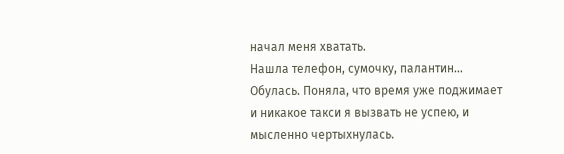начал меня хватать.
Нашла телефон, сумочку, палантин… Обулась. Поняла, что время уже поджимает и никакое такси я вызвать не успею, и мысленно чертыхнулась.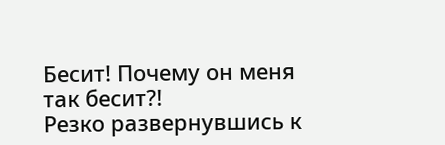Бесит! Почему он меня так бесит?!
Резко развернувшись к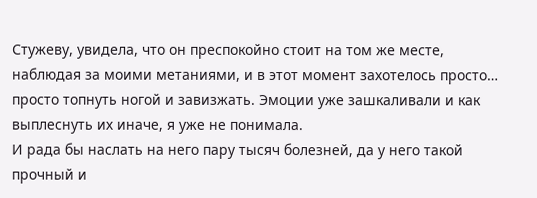Стужеву, увидела, что он преспокойно стоит на том же месте, наблюдая за моими метаниями, и в этот момент захотелось просто… просто топнуть ногой и завизжать. Эмоции уже зашкаливали и как выплеснуть их иначе, я уже не понимала.
И рада бы наслать на него пару тысяч болезней, да у него такой прочный и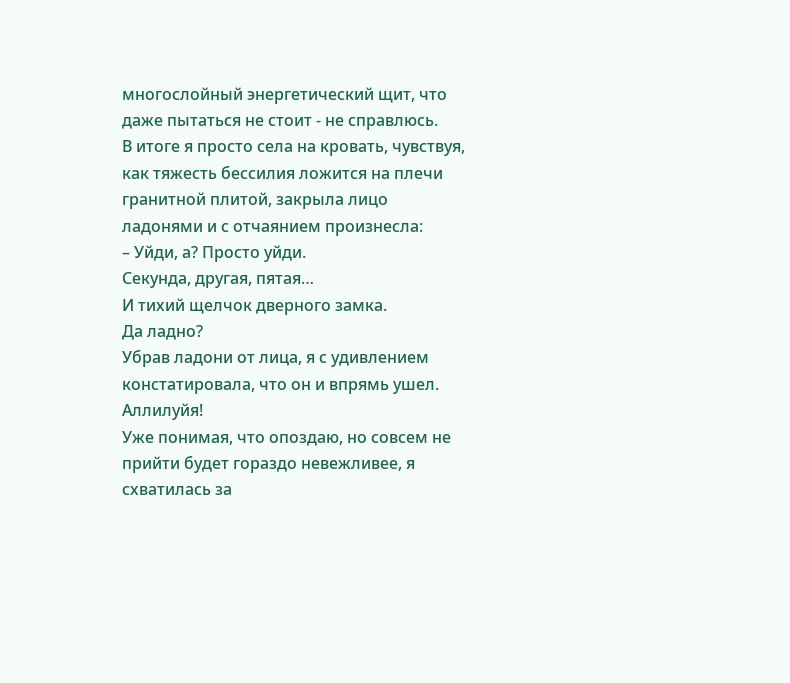многослойный энергетический щит, что даже пытаться не стоит - не справлюсь.
В итоге я просто села на кровать, чувствуя, как тяжесть бессилия ложится на плечи гранитной плитой, закрыла лицо ладонями и с отчаянием произнесла:
– Уйди, а? Просто уйди.
Секунда, другая, пятая…
И тихий щелчок дверного замка.
Да ладно?
Убрав ладони от лица, я с удивлением констатировала, что он и впрямь ушел. Аллилуйя!
Уже понимая, что опоздаю, но совсем не прийти будет гораздо невежливее, я схватилась за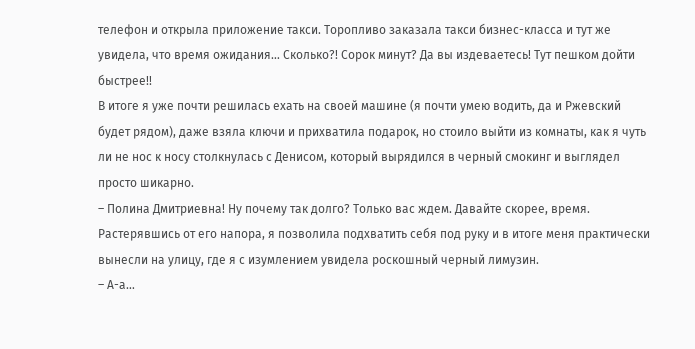телефон и открыла приложение такси. Торопливо заказала такси бизнес-класса и тут же увидела, что время ожидания… Сколько?! Сорок минут? Да вы издеваетесь! Тут пешком дойти быстрее!!
В итоге я уже почти решилась ехать на своей машине (я почти умею водить, да и Ржевский будет рядом), даже взяла ключи и прихватила подарок, но стоило выйти из комнаты, как я чуть ли не нос к носу столкнулась с Денисом, который вырядился в черный смокинг и выглядел просто шикарно.
– Полина Дмитриевна! Ну почему так долго? Только вас ждем. Давайте скорее, время.
Растерявшись от его напора, я позволила подхватить себя под руку и в итоге меня практически вынесли на улицу, где я с изумлением увидела роскошный черный лимузин.
– А-а…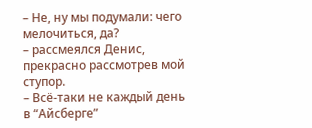– Не, ну мы подумали: чего мелочиться, да?
– рассмеялся Денис, прекрасно рассмотрев мой ступор.
– Всё-таки не каждый день в “Айсберге”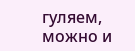гуляем, можно и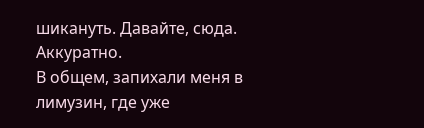шикануть. Давайте, сюда. Аккуратно.
В общем, запихали меня в лимузин, где уже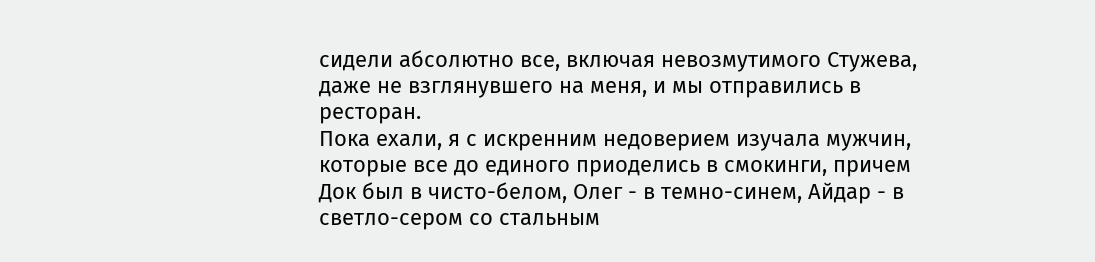сидели абсолютно все, включая невозмутимого Стужева, даже не взглянувшего на меня, и мы отправились в ресторан.
Пока ехали, я с искренним недоверием изучала мужчин, которые все до единого приоделись в смокинги, причем Док был в чисто-белом, Олег - в темно-синем, Айдар - в светло-сером со стальным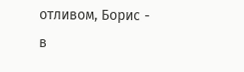отливом, Борис - в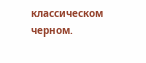классическом черном.